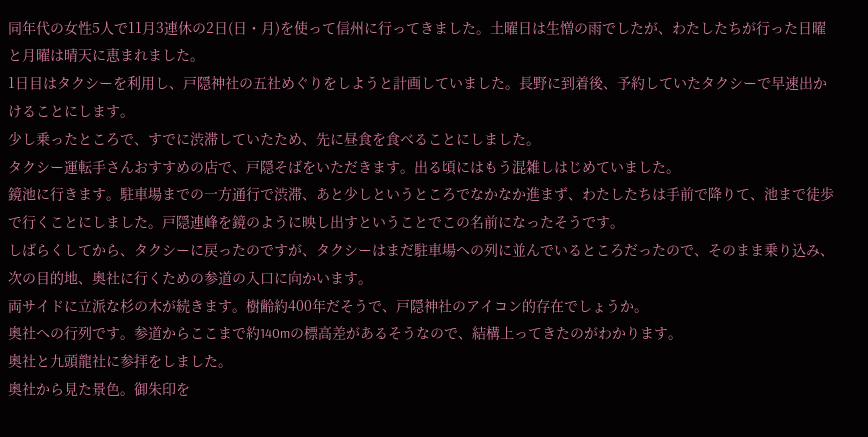同年代の女性5人で11月3連休の2日(日・月)を使って信州に行ってきました。土曜日は生憎の雨でしたが、わたしたちが行った日曜と月曜は晴天に恵まれました。
1日目はタクシーを利用し、戸隠神社の五社めぐりをしようと計画していました。長野に到着後、予約していたタクシーで早速出かけることにします。
少し乗ったところで、すでに渋滞していたため、先に昼食を食べることにしました。
タクシー運転手さんおすすめの店で、戸隠そばをいただきます。出る頃にはもう混雑しはじめていました。
鏡池に行きます。駐車場までの一方通行で渋滞、あと少しというところでなかなか進まず、わたしたちは手前で降りて、池まで徒歩で行くことにしました。戸隠連峰を鏡のように映し出すということでこの名前になったそうです。
しばらくしてから、タクシーに戻ったのですが、タクシーはまだ駐車場への列に並んでいるところだったので、そのまま乗り込み、次の目的地、奥社に行くための参道の入口に向かいます。
両サイドに立派な杉の木が続きます。樹齢約400年だそうで、戸隠神社のアイコン的存在でしょうか。
奥社への行列です。参道からここまで約140mの標高差があるそうなので、結構上ってきたのがわかります。
奥社と九頭龍社に参拝をしました。
奥社から見た景色。御朱印を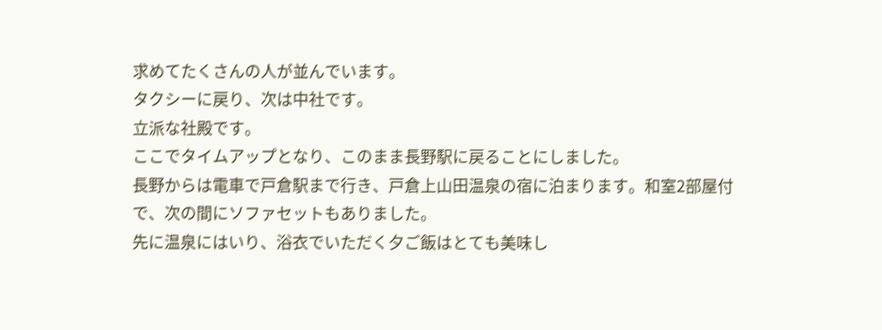求めてたくさんの人が並んでいます。
タクシーに戻り、次は中社です。
立派な社殿です。
ここでタイムアップとなり、このまま長野駅に戻ることにしました。
長野からは電車で戸倉駅まで行き、戸倉上山田温泉の宿に泊まります。和室2部屋付で、次の間にソファセットもありました。
先に温泉にはいり、浴衣でいただく夕ご飯はとても美味し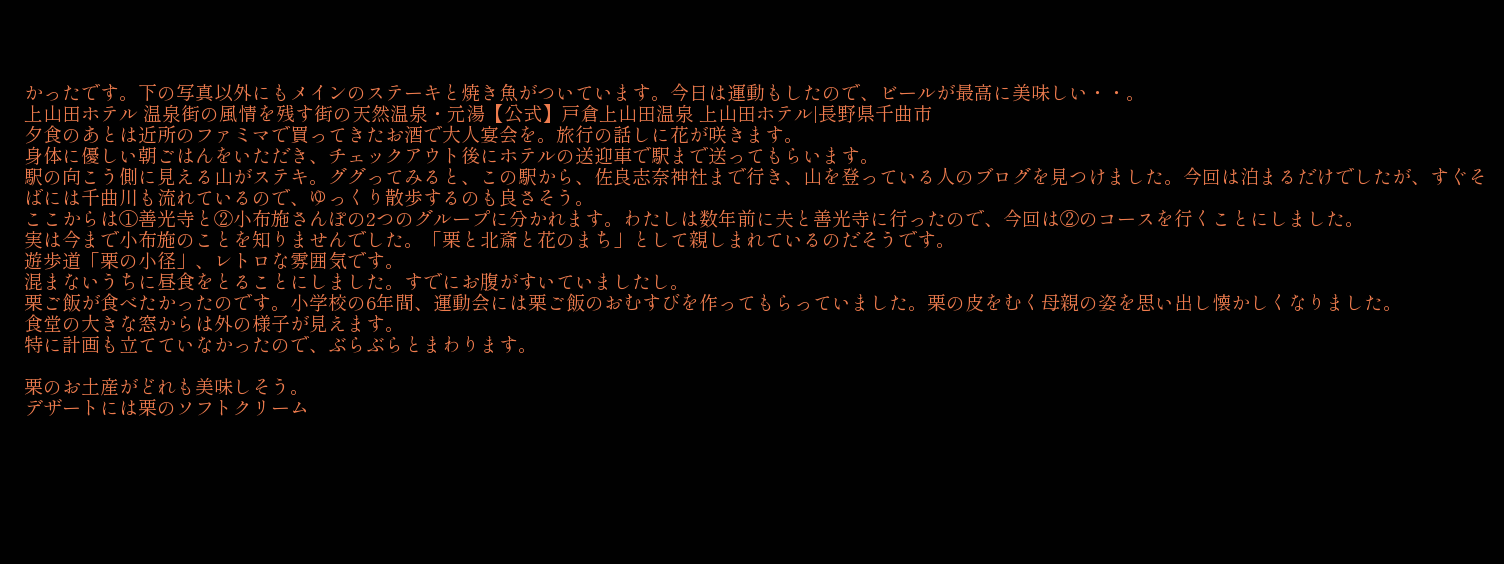かったです。下の写真以外にもメインのステーキと焼き魚がついています。今日は運動もしたので、ビールが最高に美味しい・・。
上山田ホテル 温泉街の風情を残す街の天然温泉・元湯【公式】戸倉上山田温泉 上山田ホテル|長野県千曲市
夕食のあとは近所のファミマで買ってきたお酒で大人宴会を。旅行の話しに花が咲きます。
身体に優しい朝ごはんをいただき、チェックアウト後にホテルの送迎車で駅まで送ってもらいます。
駅の向こう側に見える山がステキ。ググってみると、この駅から、佐良志奈神社まで行き、山を登っている人のブログを見つけました。今回は泊まるだけでしたが、すぐそばには千曲川も流れているので、ゆっくり散歩するのも良さそう。
ここからは①善光寺と②小布施さんぽの2つのグループに分かれます。わたしは数年前に夫と善光寺に行ったので、今回は②のコースを行くことにしました。
実は今まで小布施のことを知りませんでした。「栗と北斎と花のまち」として親しまれているのだそうです。
遊歩道「栗の小径」、レトロな雰囲気です。
混まないうちに昼食をとることにしました。すでにお腹がすいていましたし。
栗ご飯が食べたかったのです。小学校の6年間、運動会には栗ご飯のおむすびを作ってもらっていました。栗の皮をむく母親の姿を思い出し懐かしくなりました。
食堂の大きな窓からは外の様子が見えます。
特に計画も立てていなかったので、ぶらぶらとまわります。

栗のお土産がどれも美味しそう。
デザートには栗のソフトクリーム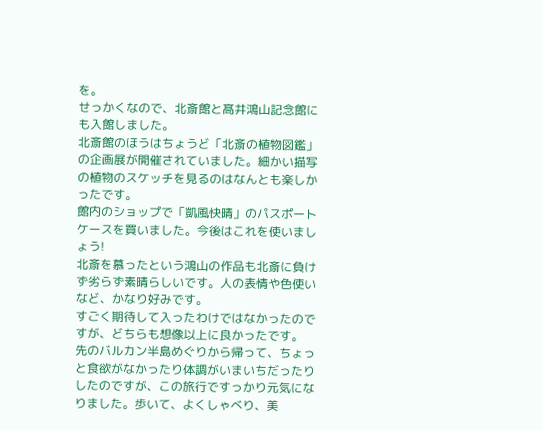を。
せっかくなので、北斎館と髙井鴻山記念館にも入館しました。
北斎館のほうはちょうど「北斎の植物図鑑」の企画展が開催されていました。細かい描写の植物のスケッチを見るのはなんとも楽しかったです。
館内のショップで「凱風快晴」のパスポートケースを買いました。今後はこれを使いましょう!
北斎を慕ったという鴻山の作品も北斎に負けず劣らず素晴らしいです。人の表情や色使いなど、かなり好みです。
すごく期待して入ったわけではなかったのですが、どちらも想像以上に良かったです。
先のバルカン半島めぐりから帰って、ちょっと食欲がなかったり体調がいまいちだったりしたのですが、この旅行ですっかり元気になりました。歩いて、よくしゃべり、美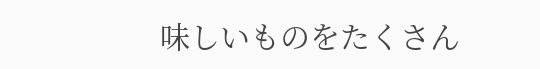味しいものをたくさん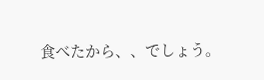食べたから、、でしょう。